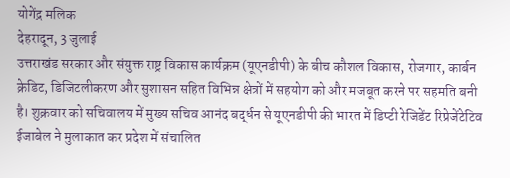योगेंद्र मलिक
देहरादून, 3 जुलाई
उत्तराखंड सरकार और संयुक्त राष्ट्र विकास कार्यक्रम (यूएनडीपी) के बीच कौशल विकास, रोजगार, कार्बन क्रेडिट, डिजिटलीकरण और सुशासन सहित विभिन्न क्षेत्रों में सहयोग को और मजबूत करने पर सहमति बनी है। शुक्रवार को सचिवालय में मुख्य सचिव आनंद बर्द्धन से यूएनडीपी की भारत में डिप्टी रेजिडेंट रिप्रेजेंटेटिव ईजाबेल ने मुलाकात कर प्रदेश में संचालित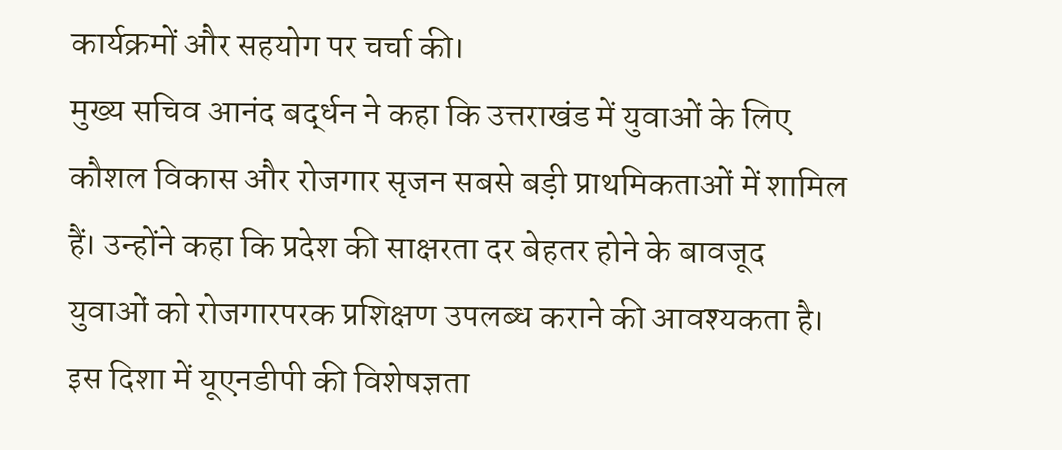कार्यक्रमों और सहयोग पर चर्चा की।
मुख्य सचिव आनंद बर्द्धन ने कहा कि उत्तराखंड में युवाओं के लिए कौशल विकास और रोजगार सृजन सबसे बड़ी प्राथमिकताओं में शामिल हैं। उन्होंने कहा कि प्रदेश की साक्षरता दर बेहतर होने के बावजूद युवाओं को रोजगारपरक प्रशिक्षण उपलब्ध कराने की आवश्यकता है। इस दिशा में यूएनडीपी की विशेषज्ञता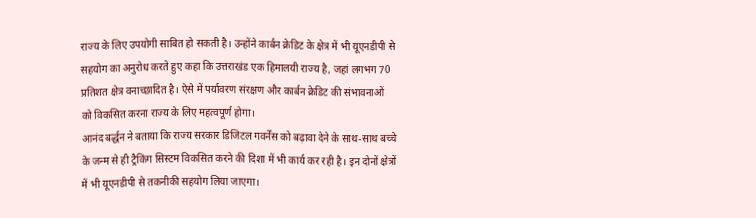राज्य के लिए उपयोगी साबित हो सकती है। उन्होंने कार्बन क्रेडिट के क्षेत्र में भी यूएनडीपी से सहयोग का अनुरोध करते हुए कहा कि उत्तराखंड एक हिमालयी राज्य है, जहां लगभग 70 प्रतिशत क्षेत्र वनाच्छादित है। ऐसे में पर्यावरण संरक्षण और कार्बन क्रेडिट की संभावनाओं को विकसित करना राज्य के लिए महत्वपूर्ण होगा।
आनंद बर्द्धन ने बताया कि राज्य सरकार डिजिटल गवर्नेंस को बढ़ावा देने के साथ-साथ बच्चे के जन्म से ही ट्रैकिंग सिस्टम विकसित करने की दिशा में भी कार्य कर रही है। इन दोनों क्षेत्रों में भी यूएनडीपी से तकनीकी सहयोग लिया जाएगा।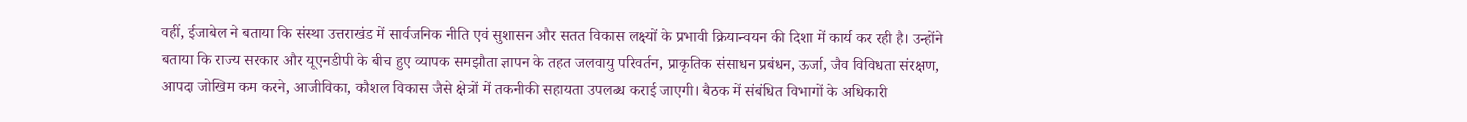वहीं, ईजाबेल ने बताया कि संस्था उत्तराखंड में सार्वजनिक नीति एवं सुशासन और सतत विकास लक्ष्यों के प्रभावी क्रियान्वयन की दिशा में कार्य कर रही है। उन्होंने बताया कि राज्य सरकार और यूएनडीपी के बीच हुए व्यापक समझौता ज्ञापन के तहत जलवायु परिवर्तन, प्राकृतिक संसाधन प्रबंधन, ऊर्जा, जैव विविधता संरक्षण, आपदा जोखिम कम करने, आजीविका, कौशल विकास जैसे क्षेत्रों में तकनीकी सहायता उपलब्ध कराई जाएगी। बैठक में संबंधित विभागों के अधिकारी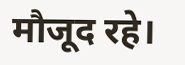मौजूद रहे।